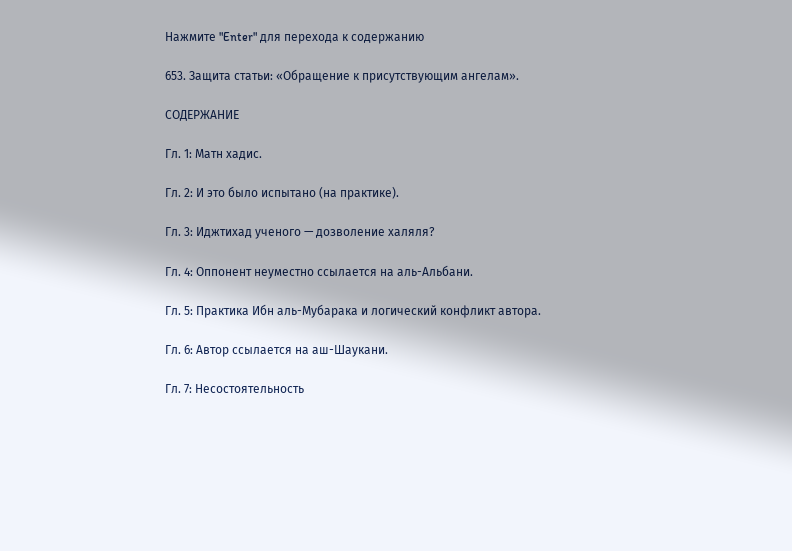Нажмите "Enter" для перехода к содержанию

653. Защита статьи: «Обращение к присутствующим ангелам».

СОДЕРЖАНИЕ

Гл. 1: Матн хадис.

Гл. 2: И это было испытано (на практике).

Гл. 3: Иджтихад ученого — дозволение халяля?

Гл. 4: Оппонент неуместно ссылается на аль-Альбани.

Гл. 5: Практика Ибн аль-Мубарака и логический конфликт автора.

Гл. 6: Автор ссылается на аш-Шаукани.

Гл. 7: Несостоятельность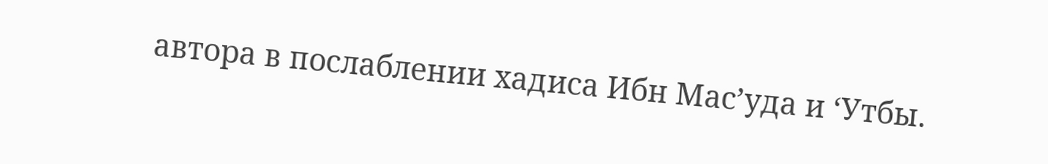автора в послаблении хадиса Ибн Мас’уда и ‘Утбы.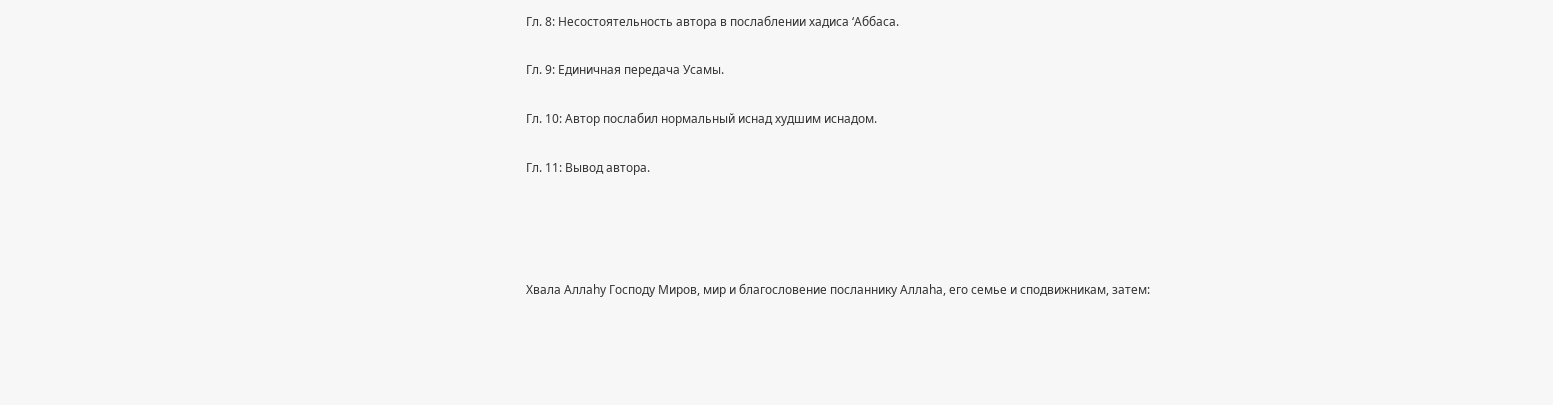Гл. 8: Несостоятельность автора в послаблении хадиса ‘Аббаса.

Гл. 9: Единичная передача Усамы.

Гл. 10: Автор послабил нормальный иснад худшим иснадом.

Гл. 11: Вывод автора.




Хвала Аллаhу Господу Миров, мир и благословение посланнику Аллаhа, его семье и сподвижникам, затем: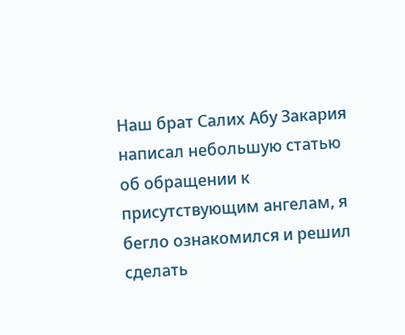Наш брат Салих Абу Закария написал небольшую статью об обращении к присутствующим ангелам, я бегло ознакомился и решил сделать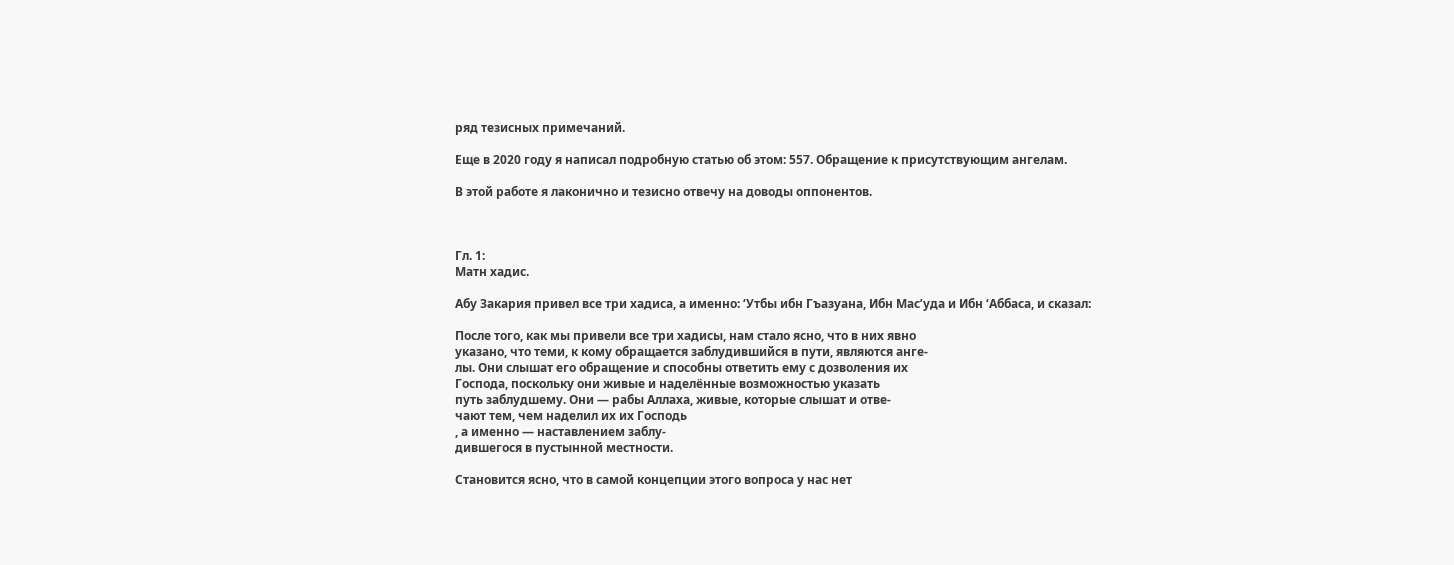ряд тезисных примечаний.

Еще в 2020 году я написал подробную статью об этом: 557. Обращение к присутствующим ангелам.

В этой работе я лаконично и тезисно отвечу на доводы оппонентов.



Гл. 1:
Матн хадис.

Абу Закария привел все три хадиса, а именно: ‘Утбы ибн Гъазуана, Ибн Мас’уда и Ибн ‘Аббаса, и сказал:

После того, как мы привели все три хадисы, нам стало ясно, что в них явно
указано, что теми, к кому обращается заблудившийся в пути, являются анге-
лы. Они слышат его обращение и способны ответить ему с дозволения их
Господа, поскольку они живые и наделённые возможностью указать
путь заблудшему. Они — рабы Аллаха, живые, которые слышат и отве-
чают тем, чем наделил их их Господь
, а именно — наставлением заблу-
дившегося в пустынной местности.

Становится ясно, что в самой концепции этого вопроса у нас нет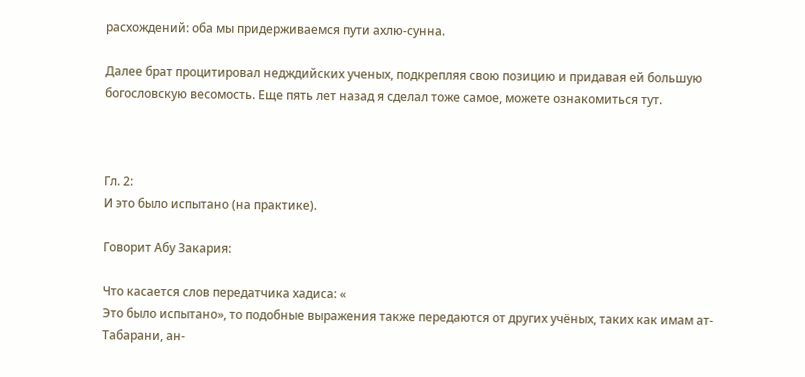расхождений: оба мы придерживаемся пути ахлю-сунна.

Далее брат процитировал недждийских ученых, подкрепляя свою позицию и придавая ей большую богословскую весомость. Еще пять лет назад я сделал тоже самое, можете ознакомиться тут.



Гл. 2:
И это было испытано (на практике).

Говорит Абу Закария:

Что касается слов передатчика хадиса: «
Это было испытано», то подобные выражения также передаются от других учёных, таких как имам ат-Табарани, ан-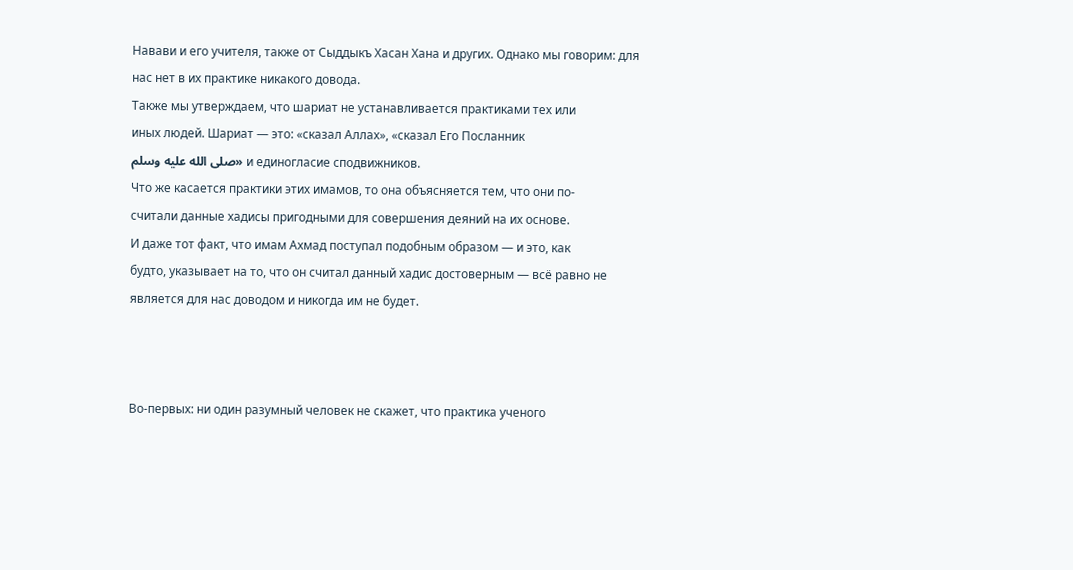Навави и его учителя, также от Сыддыкъ Хасан Хана и других. Однако мы говорим: для нас нет в их практике никакого довода.
Также мы утверждаем, что шариат не устанавливается практиками тех или
иных людей. Шариат — это: «сказал Аллах», «сказал Его Посланник
صلى الله عليه وسلم» и единогласие сподвижников.
Что же касается практики этих имамов, то она объясняется тем, что они по-
считали данные хадисы пригодными для совершения деяний на их основе.
И даже тот факт, что имам Ахмад поступал подобным образом — и это, как
будто, указывает на то, что он считал данный хадис достоверным — всё равно не является для нас доводом и никогда им не будет.



Во-первых: ни один разумный человек не скажет, что практика ученого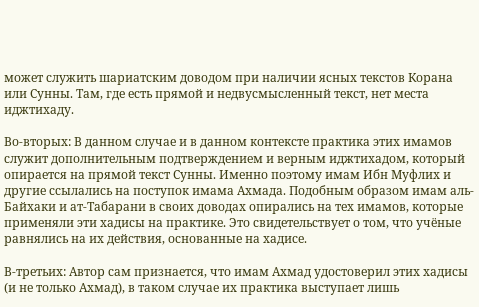может служить шариатским доводом при наличии ясных текстов Корана или Сунны. Там, где есть прямой и недвусмысленный текст, нет места иджтихаду.

Во-вторых: В данном случае и в данном контексте практика этих имамов служит дополнительным подтверждением и верным иджтихадом, который опирается на прямой текст Сунны. Именно поэтому имам Ибн Муфлих и другие ссылались на поступок имама Ахмада. Подобным образом имам аль-Байхаки и ат-Табарани в своих доводах опирались на тех имамов, которые применяли эти хадисы на практике. Это свидетельствует о том, что учёные равнялись на их действия, основанные на хадисе.

В-третьих: Автор сам признается, что имам Ахмад удостоверил этих хадисы (и не только Ахмад), в таком случае их практика выступает лишь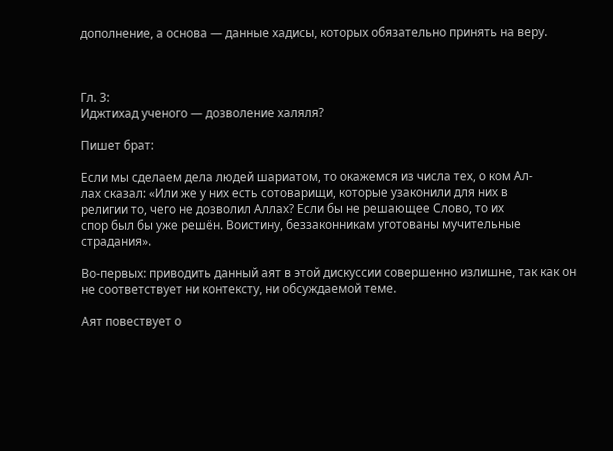дополнение, а основа — данные хадисы, которых обязательно принять на веру.



Гл. 3:
Иджтихад ученого — дозволение халяля?

Пишет брат:

Если мы сделаем дела людей шариатом, то окажемся из числа тех, о ком Ал-
лах сказал: «Или же у них есть сотоварищи, которые узаконили для них в
религии то, чего не дозволил Аллах? Если бы не решающее Слово, то их
спор был бы уже решён. Воистину, беззаконникам уготованы мучительные
страдания».

Во-первых: приводить данный аят в этой дискуссии совершенно излишне, так как он не соответствует ни контексту, ни обсуждаемой теме.

Аят повествует о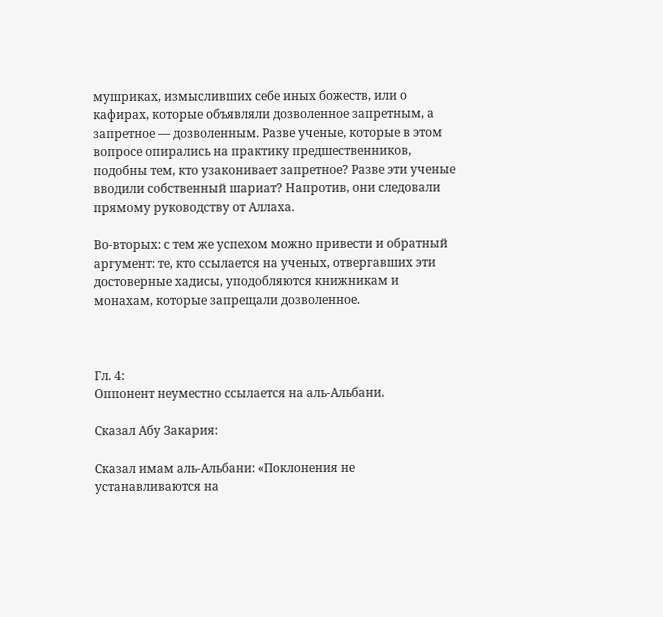мушриках, измысливших себе иных божеств, или о кафирах, которые объявляли дозволенное запретным, а запретное — дозволенным. Разве ученые, которые в этом вопросе опирались на практику предшественников, подобны тем, кто узаконивает запретное? Разве эти ученые вводили собственный шариат? Напротив, они следовали прямому руководству от Аллаха.

Во-вторых: с тем же успехом можно привести и обратный аргумент: те, кто ссылается на ученых, отвергавших эти достоверные хадисы, уподобляются книжникам и монахам, которые запрещали дозволенное.



Гл. 4:
Оппонент неуместно ссылается на аль-Альбани.

Сказал Абу Закария:

Сказал имам аль-Альбани: «Поклонения не устанавливаются на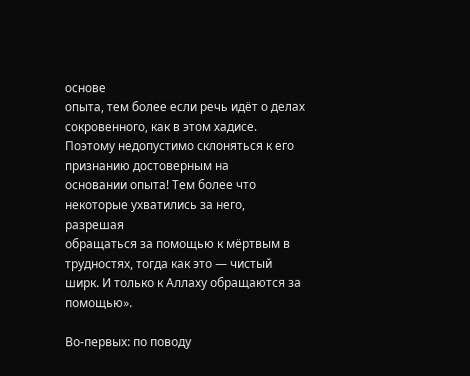основе
опыта, тем более если речь идёт о делах сокровенного, как в этом хадисе.
Поэтому недопустимо склоняться к его признанию достоверным на
основании опыта! Тем более что некоторые ухватились за него, разрешая
обращаться за помощью к мёртвым в трудностях, тогда как это — чистый
ширк. И только к Аллаху обращаются за помощью».

Во-первых: по поводу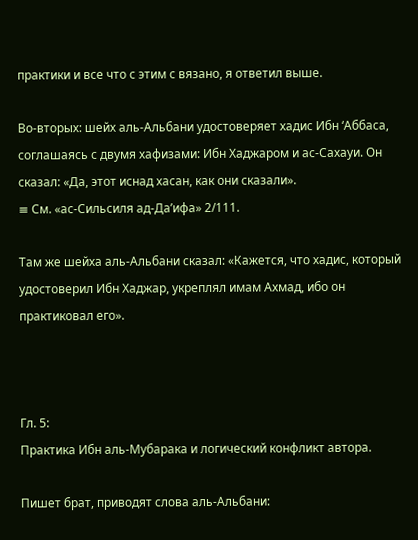практики и все что с этим с вязано, я ответил выше.

Во-вторых: шейх аль-Альбани удостоверяет хадис Ибн ‘Аббаса, соглашаясь с двумя хафизами: Ибн Хаджаром и ас-Сахауи. Он сказал: «Да, этот иснад хасан, как они сказали».
≡ См. «ас-Сильсиля ад-Да’ифа» 2/111.

Там же шейха аль-Альбани сказал: «Кажется, что хадис, который удостоверил Ибн Хаджар, укреплял имам Ахмад, ибо он практиковал его».



Гл. 5:
Практика Ибн аль-Мубарака и логический конфликт автора.

Пишет брат, приводят слова аль-Альбани: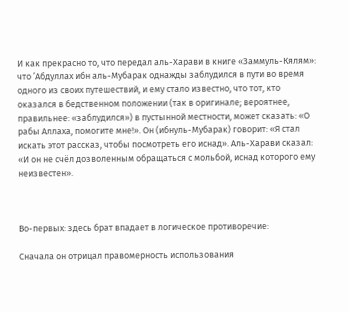И как прекрасно то, что передал аль-Харави в книге «Заммуль-Кялям»: что ’Абдуллах ибн аль-Мубарак однажды заблудился в пути во время одного из своих путешествий, и ему стало известно, что тот, кто оказался в бедственном положении (так в оригинале; вероятнее, правильнее: «заблудился») в пустынной местности, может сказать: «О рабы Аллаха, помогите мне!». Он (ибнуль-Мубарак) говорит: «Я стал искать этот рассказ, чтобы посмотреть его иснад». Аль-Харави сказал: «И он не счёл дозволенным обращаться с мольбой, иснад которого ему неизвестен».



Во-первых: здесь брат впадает в логическое противоречие:

Сначала он отрицал правомерность использования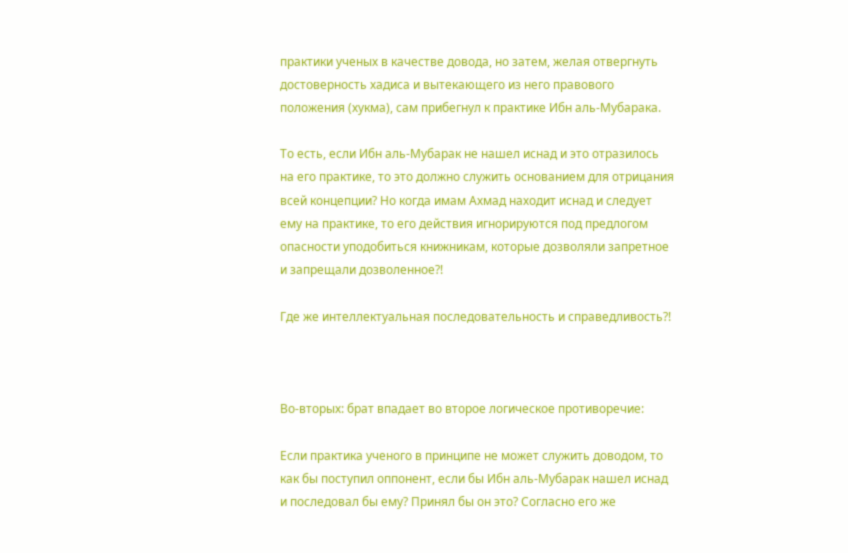практики ученых в качестве довода, но затем, желая отвергнуть достоверность хадиса и вытекающего из него правового положения (хукма), сам прибегнул к практике Ибн аль-Мубарака.

То есть, если Ибн аль-Мубарак не нашел иснад и это отразилось на его практике, то это должно служить основанием для отрицания всей концепции? Но когда имам Ахмад находит иснад и следует ему на практике, то его действия игнорируются под предлогом опасности уподобиться книжникам, которые дозволяли запретное и запрещали дозволенное?!

Где же интеллектуальная последовательность и справедливость?!



Во-вторых: брат впадает во второе логическое противоречие:

Если практика ученого в принципе не может служить доводом, то как бы поступил оппонент, если бы Ибн аль-Мубарак нашел иснад и последовал бы ему? Принял бы он это? Согласно его же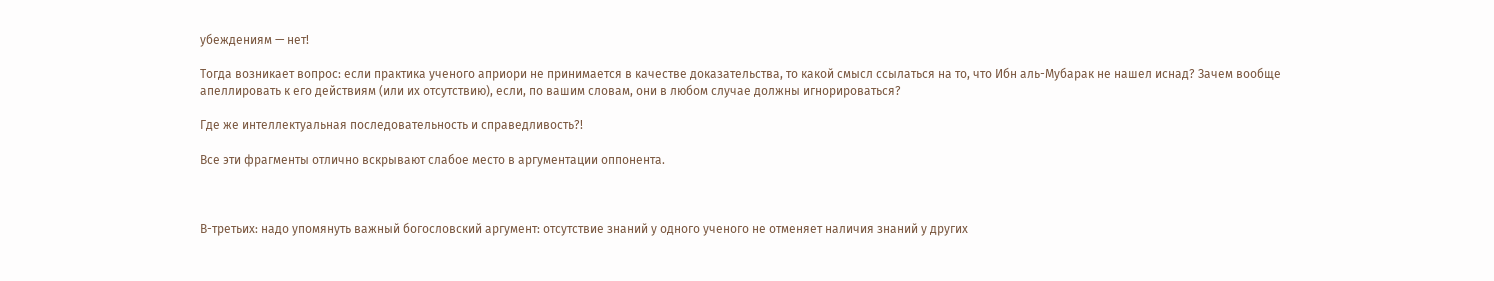убеждениям — нет!

Тогда возникает вопрос: если практика ученого априори не принимается в качестве доказательства, то какой смысл ссылаться на то, что Ибн аль-Мубарак не нашел иснад? Зачем вообще апеллировать к его действиям (или их отсутствию), если, по вашим словам, они в любом случае должны игнорироваться?

Где же интеллектуальная последовательность и справедливость?!

Все эти фрагменты отлично вскрывают слабое место в аргументации оппонента.



В-третьих: надо упомянуть важный богословский аргумент: отсутствие знаний у одного ученого не отменяет наличия знаний у других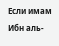Если имам Ибн аль-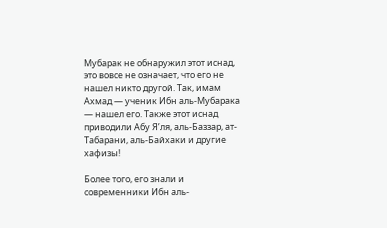Мубарак не обнаружил этот иснад, это вовсе не означает, что его не нашел никто другой. Так, имам Ахмад — ученик Ибн аль-Мубарака — нашел его. Также этот иснад приводили Абу Я’ля, аль-Баззар, ат-Табарани, аль-Байхаки и другие хафизы!

Более того, его знали и современники Ибн аль-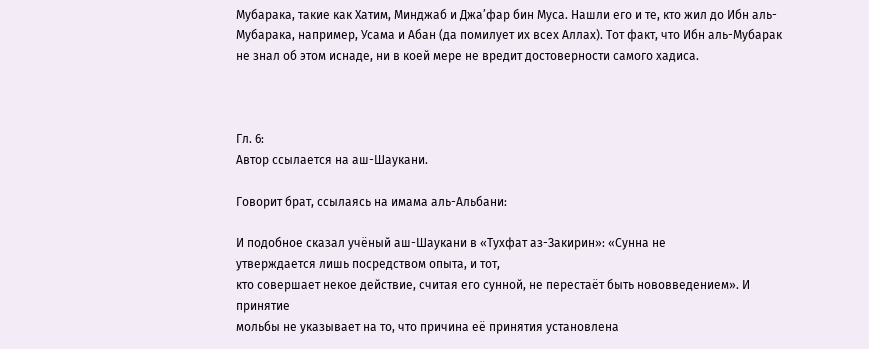Мубарака, такие как Хатим, Минджаб и Джа’фар бин Муса. Нашли его и те, кто жил до Ибн аль-Мубарака, например, Усама и Абан (да помилует их всех Аллах). Тот факт, что Ибн аль-Мубарак не знал об этом иснаде, ни в коей мере не вредит достоверности самого хадиса.



Гл. 6:
Автор ссылается на аш-Шаукани.

Говорит брат, ссылаясь на имама аль-Альбани:

И подобное сказал учёный аш-Шаукани в «Тухфат аз-Закирин»: «Сунна не
утверждается лишь посредством опыта, и тот,
кто совершает некое действие, считая его сунной, не перестаёт быть нововведением». И принятие
мольбы не указывает на то, что причина её принятия установлена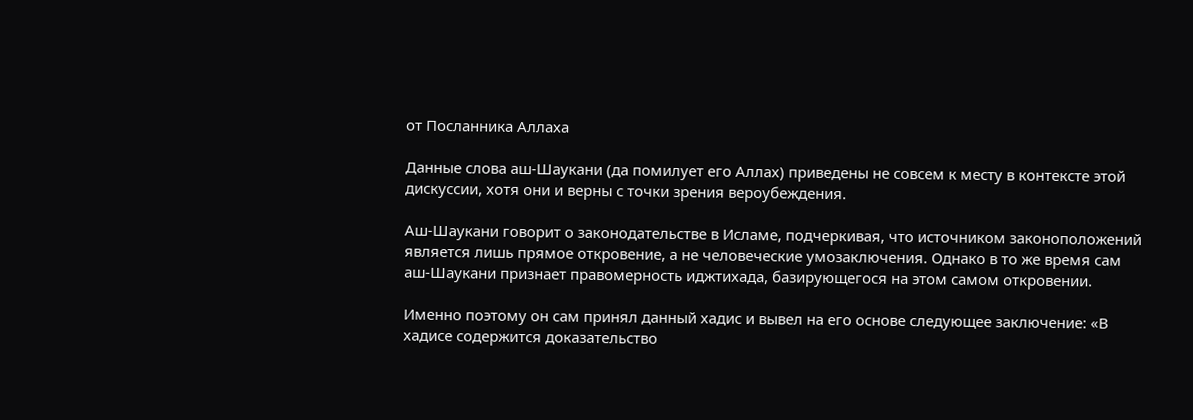от Посланника Аллаха

Данные слова аш-Шаукани (да помилует его Аллах) приведены не совсем к месту в контексте этой дискуссии, хотя они и верны с точки зрения вероубеждения.

Аш-Шаукани говорит о законодательстве в Исламе, подчеркивая, что источником законоположений является лишь прямое откровение, а не человеческие умозаключения. Однако в то же время сам аш-Шаукани признает правомерность иджтихада, базирующегося на этом самом откровении.

Именно поэтому он сам принял данный хадис и вывел на его основе следующее заключение: «В хадисе содержится доказательство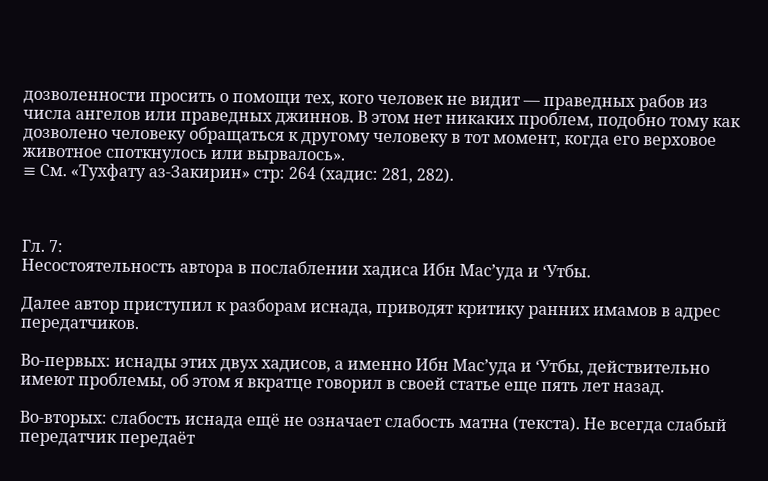дозволенности просить о помощи тех, кого человек не видит — праведных рабов из числа ангелов или праведных джиннов. В этом нет никаких проблем, подобно тому как дозволено человеку обращаться к другому человеку в тот момент, когда его верховое животное споткнулось или вырвалось».
≡ См. «Тухфату аз-Закирин» стр: 264 (хадис: 281, 282).



Гл. 7:
Несостоятельность автора в послаблении хадиса Ибн Мас’уда и ‘Утбы.

Далее автор приступил к разборам иснада, приводят критику ранних имамов в адрес передатчиков.

Во-первых: иснады этих двух хадисов, а именно Ибн Мас’уда и ‘Утбы, действительно имеют проблемы, об этом я вкратце говорил в своей статье еще пять лет назад.

Во-вторых: слабость иснада ещё не означает слабость матна (текста). Не всегда слабый передатчик передаёт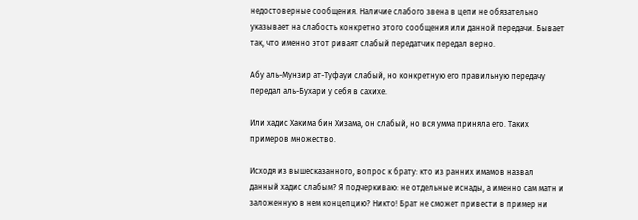недостоверные сообщения. Наличие слабого звена в цепи не обязательно указывает на слабость конкретно этого сообщения или данной передачи. Бывает так, что именно этот риваят слабый передатчик передал верно.

Абу аль-Мунзир ат-Туфауи слабый, но конкретную его правильную передачу передал аль-Бухари у себя в сахихе.

Или хадис Хакима бин Хизама, он слабый, но вся умма приняла его. Таких примеров множество.

Исходя из вышесказанного, вопрос к брату: кто из ранних имамов назвал данный хадис слабым? Я подчеркиваю: не отдельные иснады, а именно сам матн и заложенную в нем концепцию? Никто! Брат не сможет привести в пример ни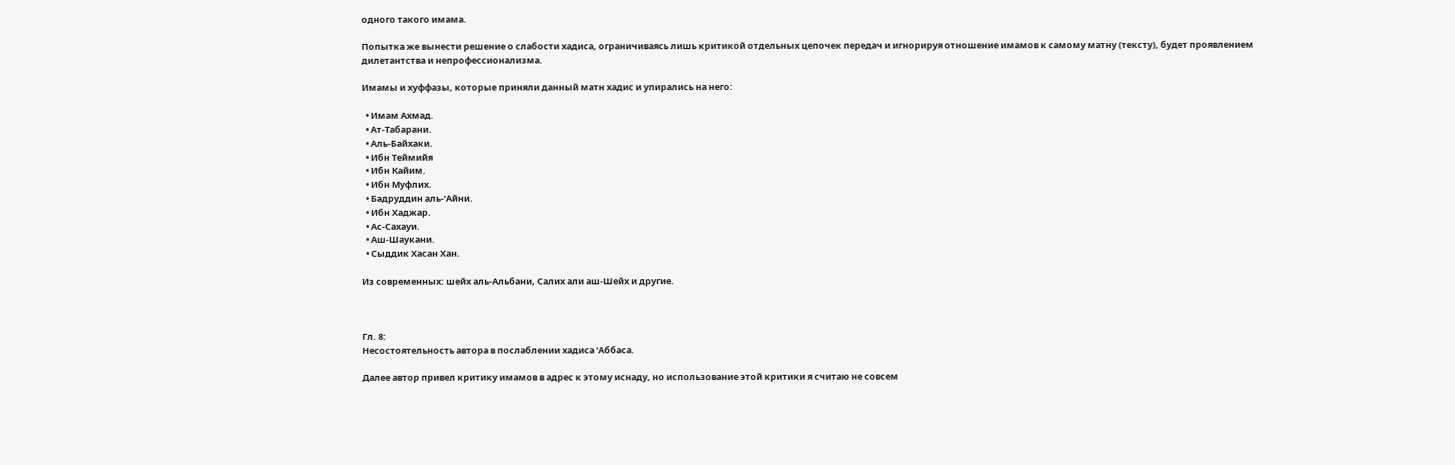одного такого имама.

Попытка же вынести решение о слабости хадиса, ограничиваясь лишь критикой отдельных цепочек передач и игнорируя отношение имамов к самому матну (тексту), будет проявлением дилетантства и непрофессионализма.

Имамы и хуффазы, которые приняли данный матн хадис и упирались на него:

  • Имам Ахмад.
  • Ат-Табарани.
  • Аль-Байхаки.
  • Ибн Теймийя
  • Ибн Кайим.
  • Ибн Муфлих.
  • Бадруддин аль-‘Айни.
  • Ибн Хаджар.
  • Ас-Сахауи.
  • Аш-Шаукани.
  • Сыддик Хасан Хан.

Из современных: шейх аль-Альбани, Салих али аш-Шейх и другие.



Гл. 8:
Несостоятельность автора в послаблении хадиса ‘Аббаса.

Далее автор привел критику имамов в адрес к этому иснаду, но использование этой критики я считаю не совсем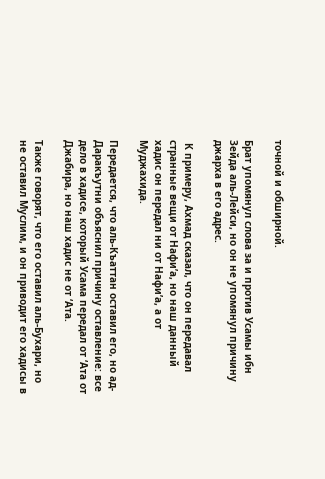точной и обширной.

Брат упомянул слова за и против Усамы ибн Зейда аль-Лейси, но он не упомянул причину джарха в его адрес.

 К примеру, Ахмад сказал, что он передавал странные вещи от Нафи’а, но наш данный хадис он передал ни от Нафи’а, а от Муджахида.

Передается, что аль-Къаттан оставил его, но ад-Даракъутни объяснил причину оставление: все дело в хадисе, который Усама передал от ‘Ата от Джабира, но наш хадис не от ‘Ата.

Также говорят, что его оставил аль-Бухари, но не оставил Муслим, и он приводит его хадисы в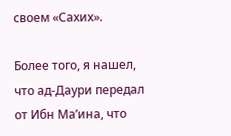своем «Сахих».

Более того, я нашел, что ад-Даури передал от Ибн Ма’ина, что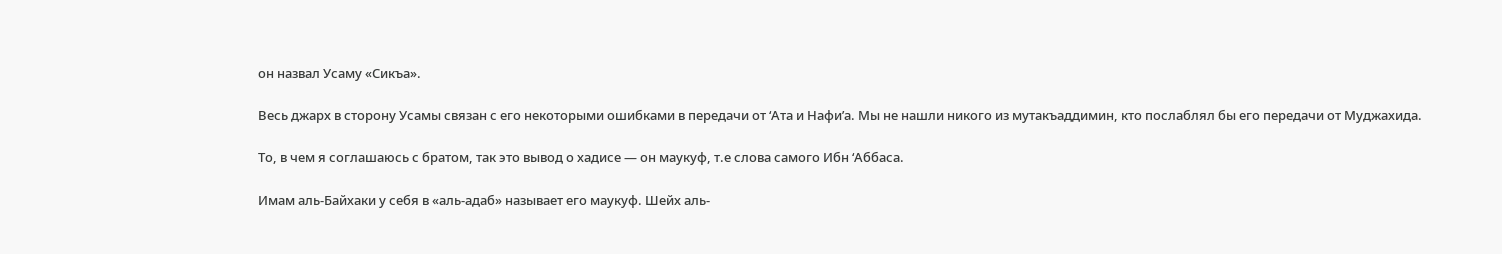он назвал Усаму «Сикъа».

Весь джарх в сторону Усамы связан с его некоторыми ошибками в передачи от ‘Ата и Нафи’а. Мы не нашли никого из мутакъаддимин, кто послаблял бы его передачи от Муджахида.

То, в чем я соглашаюсь с братом, так это вывод о хадисе — он маукуф, т.е слова самого Ибн ‘Аббаса.

Имам аль-Байхаки у себя в «аль-адаб» называет его маукуф. Шейх аль-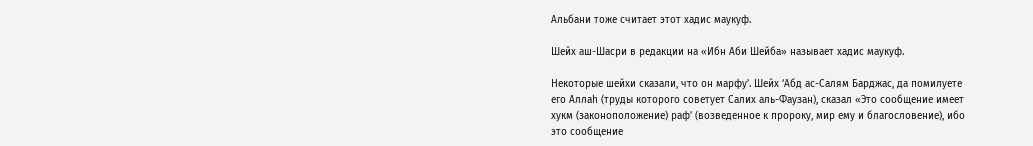Альбани тоже считает этот хадис маукуф.

Шейх аш-Шасри в редакции на «Ибн Аби Шейба» называет хадис маукуф.

Некоторые шейхи сказали, что он марфу’. Шейх ‘Абд ас-Салям Барджас, да помилуете его Аллаh (труды которого советует Салих аль-Фаузан), сказал «Это сообщение имеет хукм (законоположение) раф’ (возведенное к пророку, мир ему и благословение), ибо это сообщение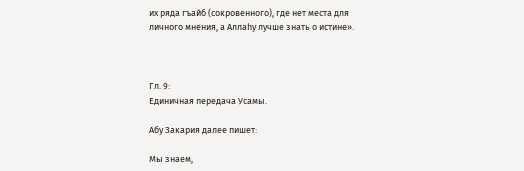их ряда гъайб (сокровенного), где нет места для личного мнения, а Аллаhу лучше знать о истине».



Гл. 9:
Единичная передача Усамы.

Абу Закария далее пишет:

Мы знаем,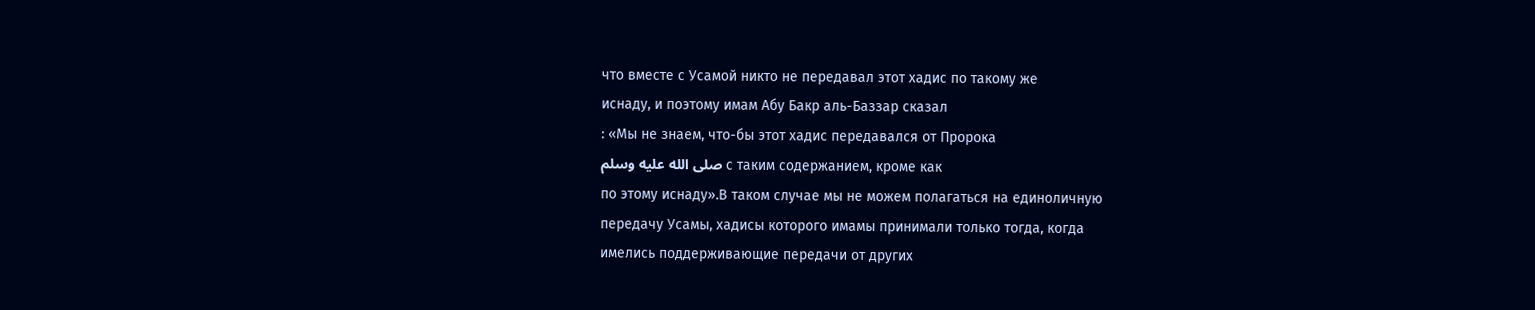что вместе с Усамой никто не передавал этот хадис по такому же
иснаду, и поэтому имам Абу Бакр аль-Баззар сказал
: «Мы не знаем, что-бы этот хадис передавался от Пророка
صلى الله عليه وسلم с таким содержанием, кроме как
по этому иснаду».В таком случае мы не можем полагаться на единоличную
передачу Усамы, хадисы которого имамы принимали только тогда, когда
имелись поддерживающие передачи от других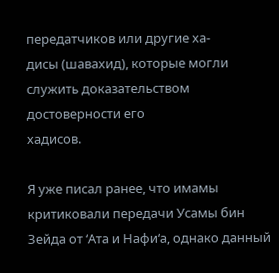передатчиков или другие ха-
дисы (шавахид), которые могли служить доказательством достоверности его
хадисов.

Я уже писал ранее, что имамы критиковали передачи Усамы бин Зейда от ‘Ата и Нафи‘а, однако данный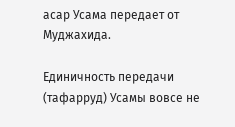асар Усама передает от Муджахида.

Единичность передачи (тафарруд) Усамы вовсе не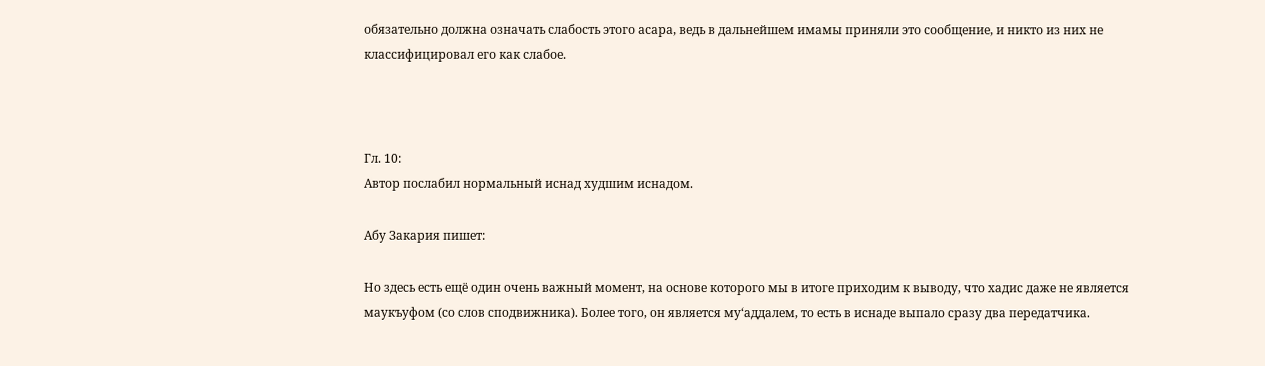обязательно должна означать слабость этого асара, ведь в дальнейшем имамы приняли это сообщение, и никто из них не классифицировал его как слабое.



Гл. 10:
Автор послабил нормальный иснад худшим иснадом.

Абу Закария пишет:

Но здесь есть ещё один очень важный момент, на основе которого мы в итоге приходим к выводу, что хадис даже не является маукъуфом (со слов сподвижника). Более того, он является му‘аддалем, то есть в иснаде выпало сразу два передатчика.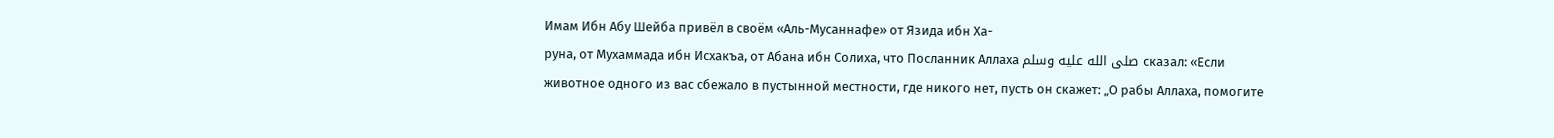Имам Ибн Абу Шейба привёл в своём «Аль-Мусаннафе» от Язида ибн Ха-
руна, от Мухаммада ибн Исхакъа, от Абана ибн Солиха, что Посланник Аллаха صلى الله عليه وسلم сказал: «Если животное одного из вас сбежало в пустынной местности, где никого нет, пусть он скажет: „О рабы Аллаха, помогите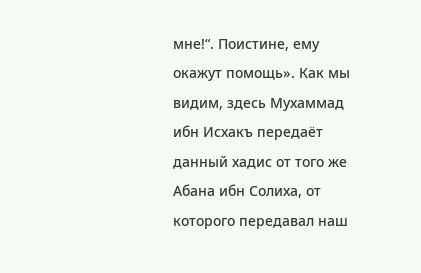мне!“. Поистине, ему окажут помощь». Как мы видим, здесь Мухаммад ибн Исхакъ передаёт данный хадис от того же Абана ибн Солиха, от которого передавал наш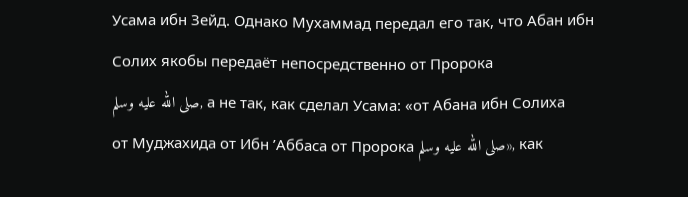Усама ибн Зейд. Однако Мухаммад передал его так, что Абан ибн Солих якобы передаёт непосредственно от Пророка
صلى الله عليه وسلم, а не так, как сделал Усама: «от Абана ибн Солиха
от Муджахида от Ибн ’Аббаса от Пророка صلى الله عليه وسلم», как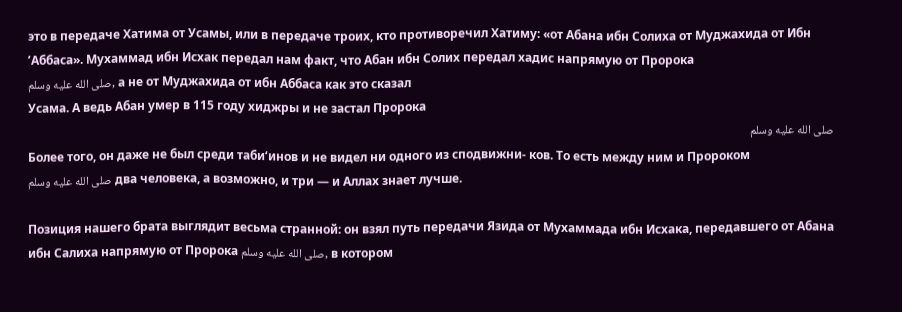это в передаче Хатима от Усамы, или в передаче троих, кто противоречил Хатиму: «от Абана ибн Солиха от Муджахида от Ибн ’Аббаса». Мухаммад ибн Исхак передал нам факт, что Абан ибн Солих передал хадис напрямую от Пророка
صلى الله عليه وسلم, а не от Муджахида от ибн Аббаса как это сказал
Усама. А ведь Абан умер в 115 году хиджры и не застал Пророка
صلى الله عليه وسلم
Более того, он даже не был среди таби‘инов и не видел ни одного из сподвижни- ков. То есть между ним и Пророком
صلى الله عليه وسلم два человека, а возможно, и три — и Аллах знает лучше.

Позиция нашего брата выглядит весьма странной: он взял путь передачи Язида от Мухаммада ибн Исхака, передавшего от Абана ибн Салиха напрямую от Пророка صلى الله عليه وسلم, в котором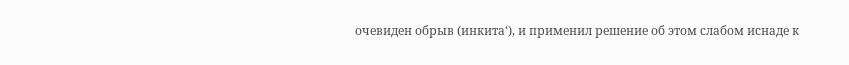очевиден обрыв (инкита‘), и применил решение об этом слабом иснаде к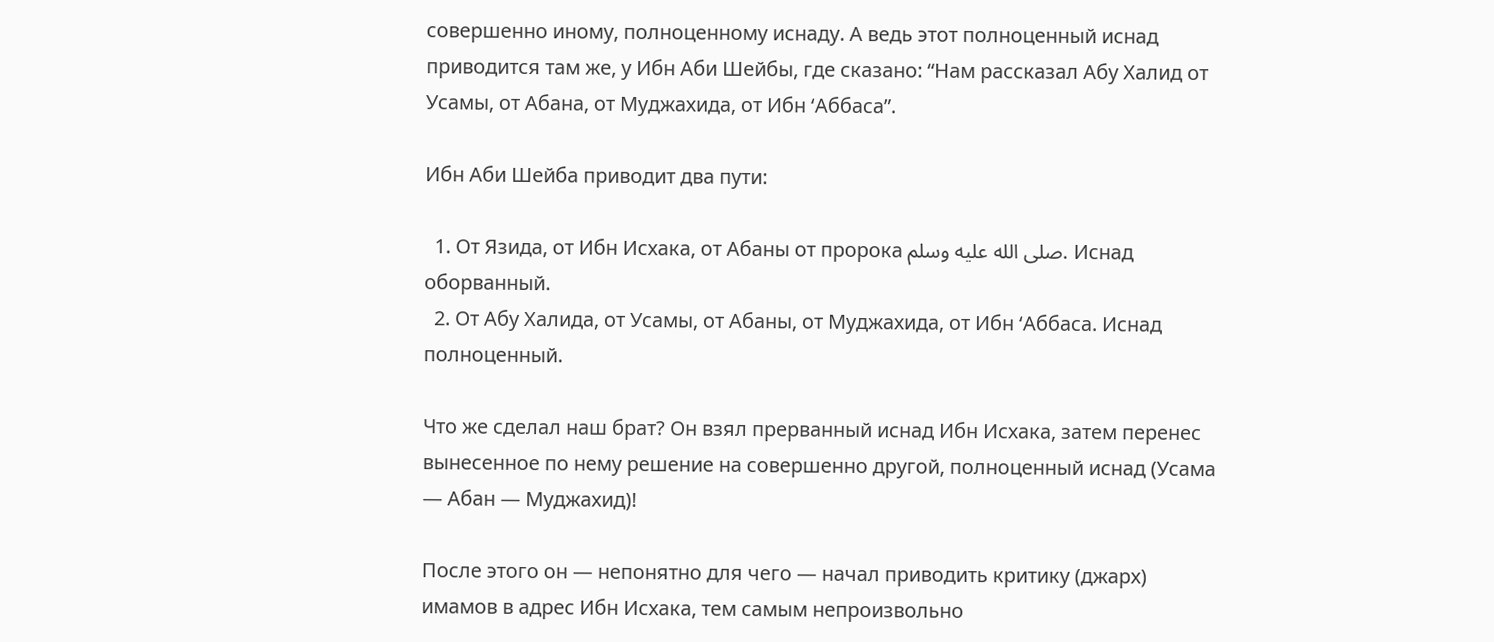совершенно иному, полноценному иснаду. А ведь этот полноценный иснад приводится там же, у Ибн Аби Шейбы, где сказано: “Нам рассказал Абу Халид от Усамы, от Абана, от Муджахида, от Ибн ‘Аббаса”.

Ибн Аби Шейба приводит два пути:

  1. От Язида, от Ибн Исхака, от Абаны от пророка صلى الله عليه وسلم. Иснад оборванный.
  2. От Абу Халида, от Усамы, от Абаны, от Муджахида, от Ибн ‘Аббаса. Иснад полноценный.

Что же сделал наш брат? Он взял прерванный иснад Ибн Исхака, затем перенес вынесенное по нему решение на совершенно другой, полноценный иснад (Усама — Абан — Муджахид)!

После этого он — непонятно для чего — начал приводить критику (джарх) имамов в адрес Ибн Исхака, тем самым непроизвольно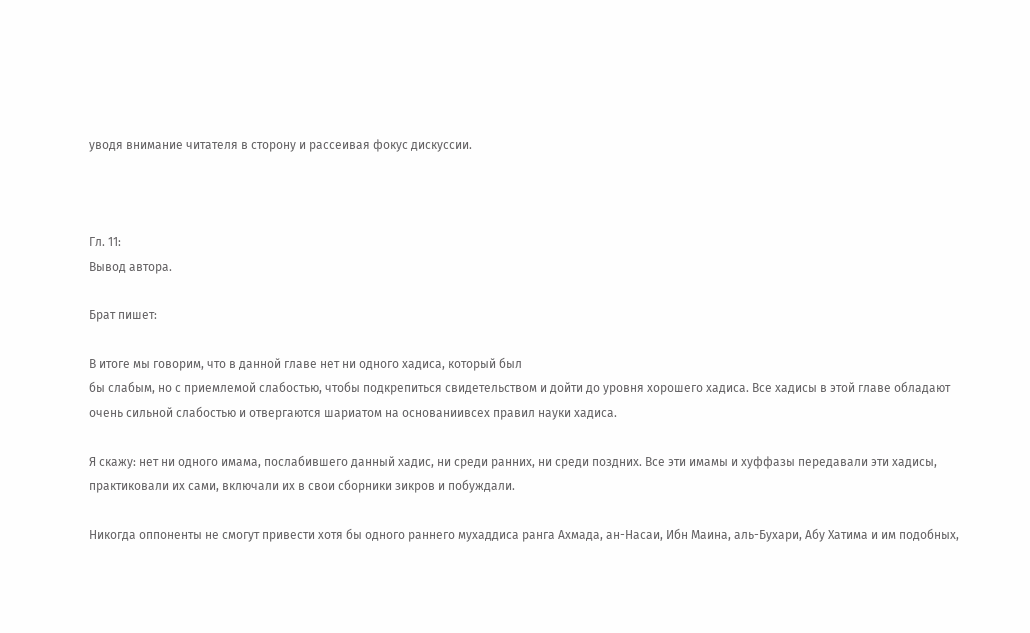уводя внимание читателя в сторону и рассеивая фокус дискуссии.



Гл. 11:
Вывод автора.

Брат пишет:

В итоге мы говорим, что в данной главе нет ни одного хадиса, который был
бы слабым, но с приемлемой слабостью, чтобы подкрепиться свидетельством и дойти до уровня хорошего хадиса. Все хадисы в этой главе обладают очень сильной слабостью и отвергаются шариатом на основаниивсех правил науки хадиса.

Я скажу: нет ни одного имама, послабившего данный хадис, ни среди ранних, ни среди поздних. Все эти имамы и хуффазы передавали эти хадисы, практиковали их сами, включали их в свои сборники зикров и побуждали.

Никогда оппоненты не смогут привести хотя бы одного раннего мухаддиса ранга Ахмада, ан-Насаи, Ибн Маина, аль-Бухари, Абу Хатима и им подобных,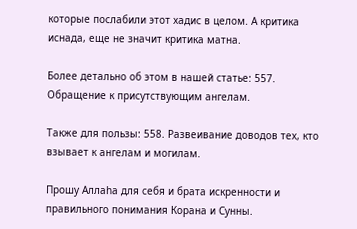которые послабили этот хадис в целом. А критика иснада, еще не значит критика матна.

Более детально об этом в нашей статье: 557. Обращение к присутствующим ангелам.

Также для пользы: 558. Развеивание доводов тех, кто взывает к ангелам и могилам.

Прошу Аллаhа для себя и брата искренности и правильного понимания Корана и Сунны.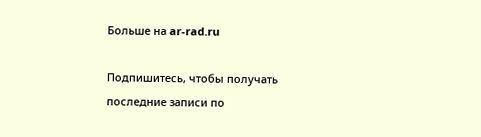Больше на ar-rad.ru

Подпишитесь, чтобы получать последние записи по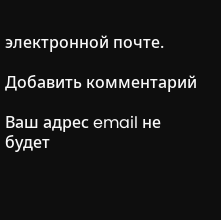электронной почте.

Добавить комментарий

Ваш адрес email не будет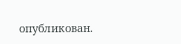опубликован.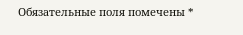Обязательные поля помечены *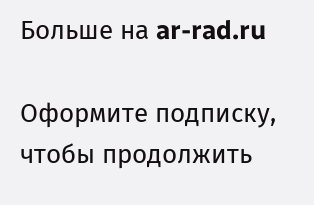Больше на ar-rad.ru

Оформите подписку, чтобы продолжить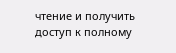чтение и получить доступ к полному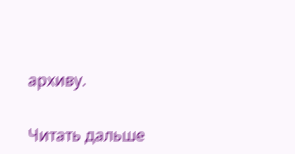архиву.

Читать дальше